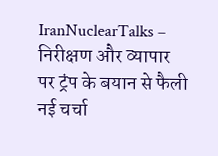IranNuclearTalks – निरीक्षण और व्यापार पर ट्रंप के बयान से फैली नई चर्चा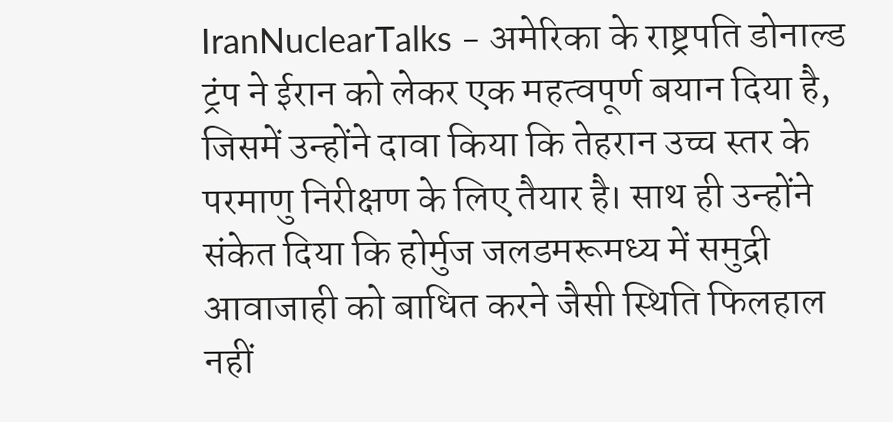IranNuclearTalks – अमेरिका के राष्ट्रपति डोनाल्ड ट्रंप ने ईरान को लेकर एक महत्वपूर्ण बयान दिया है, जिसमें उन्होंने दावा किया कि तेहरान उच्च स्तर के परमाणु निरीक्षण के लिए तैयार है। साथ ही उन्होंने संकेत दिया कि होर्मुज जलडमरूमध्य में समुद्री आवाजाही को बाधित करने जैसी स्थिति फिलहाल नहीं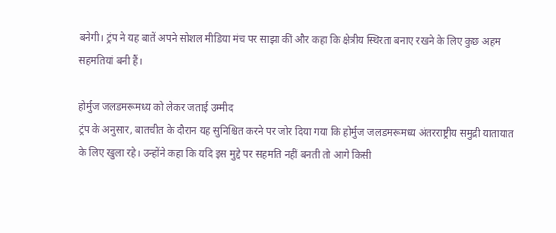बनेगी। ट्रंप ने यह बातें अपने सोशल मीडिया मंच पर साझा कीं और कहा कि क्षेत्रीय स्थिरता बनाए रखने के लिए कुछ अहम सहमतियां बनी हैं।

होर्मुज जलडमरूमध्य को लेकर जताई उम्मीद
ट्रंप के अनुसार, बातचीत के दौरान यह सुनिश्चित करने पर जोर दिया गया कि होर्मुज जलडमरूमध्य अंतरराष्ट्रीय समुद्री यातायात के लिए खुला रहे। उन्होंने कहा कि यदि इस मुद्दे पर सहमति नहीं बनती तो आगे किसी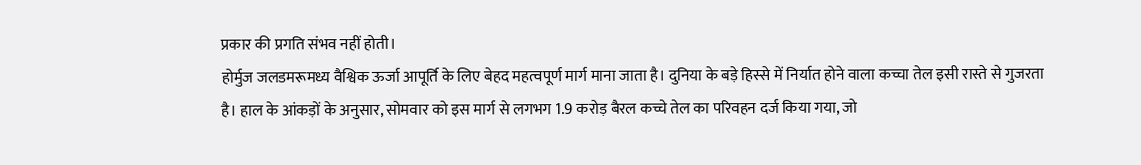प्रकार की प्रगति संभव नहीं होती।
होर्मुज जलडमरूमध्य वैश्विक ऊर्जा आपूर्ति के लिए बेहद महत्वपूर्ण मार्ग माना जाता है। दुनिया के बड़े हिस्से में निर्यात होने वाला कच्चा तेल इसी रास्ते से गुजरता है। हाल के आंकड़ों के अनुसार, सोमवार को इस मार्ग से लगभग 1.9 करोड़ बैरल कच्चे तेल का परिवहन दर्ज किया गया, जो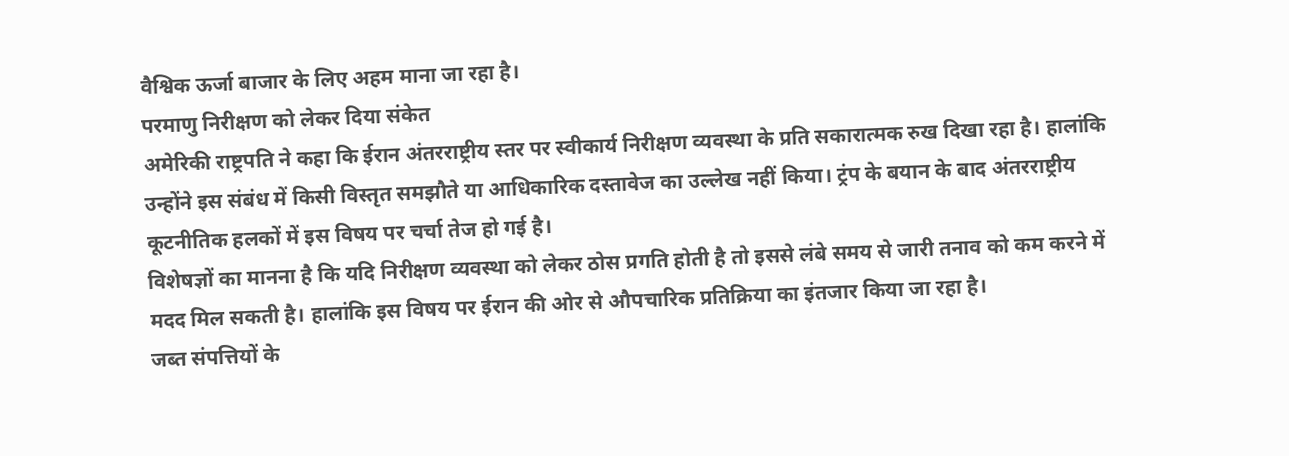वैश्विक ऊर्जा बाजार के लिए अहम माना जा रहा है।
परमाणु निरीक्षण को लेकर दिया संकेत
अमेरिकी राष्ट्रपति ने कहा कि ईरान अंतरराष्ट्रीय स्तर पर स्वीकार्य निरीक्षण व्यवस्था के प्रति सकारात्मक रुख दिखा रहा है। हालांकि उन्होंने इस संबंध में किसी विस्तृत समझौते या आधिकारिक दस्तावेज का उल्लेख नहीं किया। ट्रंप के बयान के बाद अंतरराष्ट्रीय कूटनीतिक हलकों में इस विषय पर चर्चा तेज हो गई है।
विशेषज्ञों का मानना है कि यदि निरीक्षण व्यवस्था को लेकर ठोस प्रगति होती है तो इससे लंबे समय से जारी तनाव को कम करने में मदद मिल सकती है। हालांकि इस विषय पर ईरान की ओर से औपचारिक प्रतिक्रिया का इंतजार किया जा रहा है।
जब्त संपत्तियों के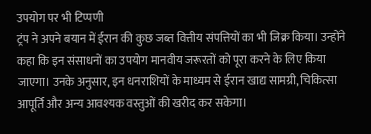उपयोग पर भी टिप्पणी
ट्रंप ने अपने बयान में ईरान की कुछ जब्त वित्तीय संपत्तियों का भी जिक्र किया। उन्होंने कहा कि इन संसाधनों का उपयोग मानवीय जरूरतों को पूरा करने के लिए किया जाएगा। उनके अनुसार, इन धनराशियों के माध्यम से ईरान खाद्य सामग्री, चिकित्सा आपूर्ति और अन्य आवश्यक वस्तुओं की खरीद कर सकेगा।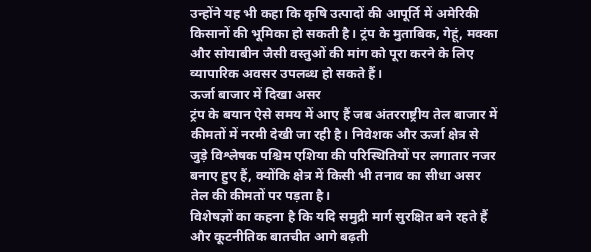उन्होंने यह भी कहा कि कृषि उत्पादों की आपूर्ति में अमेरिकी किसानों की भूमिका हो सकती है। ट्रंप के मुताबिक, गेहूं, मक्का और सोयाबीन जैसी वस्तुओं की मांग को पूरा करने के लिए व्यापारिक अवसर उपलब्ध हो सकते हैं।
ऊर्जा बाजार में दिखा असर
ट्रंप के बयान ऐसे समय में आए हैं जब अंतरराष्ट्रीय तेल बाजार में कीमतों में नरमी देखी जा रही है। निवेशक और ऊर्जा क्षेत्र से जुड़े विश्लेषक पश्चिम एशिया की परिस्थितियों पर लगातार नजर बनाए हुए हैं, क्योंकि क्षेत्र में किसी भी तनाव का सीधा असर तेल की कीमतों पर पड़ता है।
विशेषज्ञों का कहना है कि यदि समुद्री मार्ग सुरक्षित बने रहते हैं और कूटनीतिक बातचीत आगे बढ़ती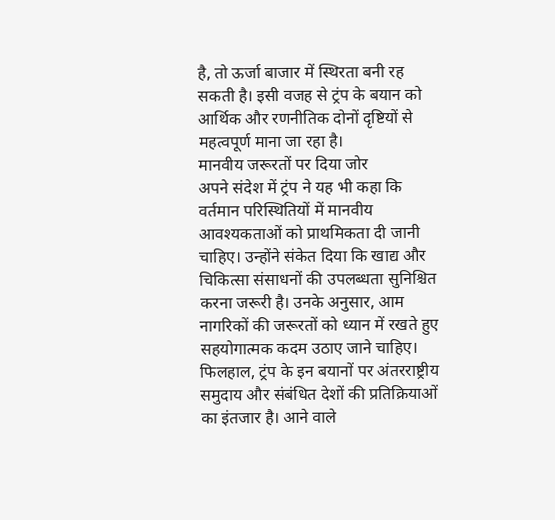है, तो ऊर्जा बाजार में स्थिरता बनी रह सकती है। इसी वजह से ट्रंप के बयान को आर्थिक और रणनीतिक दोनों दृष्टियों से महत्वपूर्ण माना जा रहा है।
मानवीय जरूरतों पर दिया जोर
अपने संदेश में ट्रंप ने यह भी कहा कि वर्तमान परिस्थितियों में मानवीय आवश्यकताओं को प्राथमिकता दी जानी चाहिए। उन्होंने संकेत दिया कि खाद्य और चिकित्सा संसाधनों की उपलब्धता सुनिश्चित करना जरूरी है। उनके अनुसार, आम नागरिकों की जरूरतों को ध्यान में रखते हुए सहयोगात्मक कदम उठाए जाने चाहिए।
फिलहाल, ट्रंप के इन बयानों पर अंतरराष्ट्रीय समुदाय और संबंधित देशों की प्रतिक्रियाओं का इंतजार है। आने वाले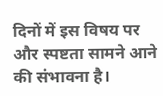दिनों में इस विषय पर और स्पष्टता सामने आने की संभावना है।